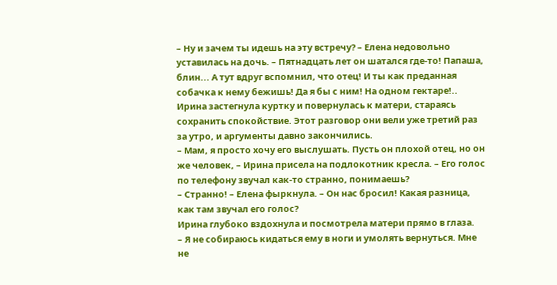– Ну и зачем ты идешь на эту встречу? – Елена недовольно уставилась на дочь. – Пятнадцать лет он шатался где-то! Папаша, блин... А тут вдруг вспомнил, что отец! И ты как преданная собачка к нему бежишь! Да я бы с ним! На одном гектаре!..
Ирина застегнула куртку и повернулась к матери, стараясь сохранить спокойствие. Этот разговор они вели уже третий раз за утро, и аргументы давно закончились.
– Мам, я просто хочу его выслушать. Пусть он плохой отец, но он же человек, – Ирина присела на подлокотник кресла. – Его голос по телефону звучал как-то странно, понимаешь?
– Странно! – Елена фыркнула. – Он нас бросил! Какая разница, как там звучал его голос?
Ирина глубоко вздохнула и посмотрела матери прямо в глаза.
– Я не собираюсь кидаться ему в ноги и умолять вернуться. Мне не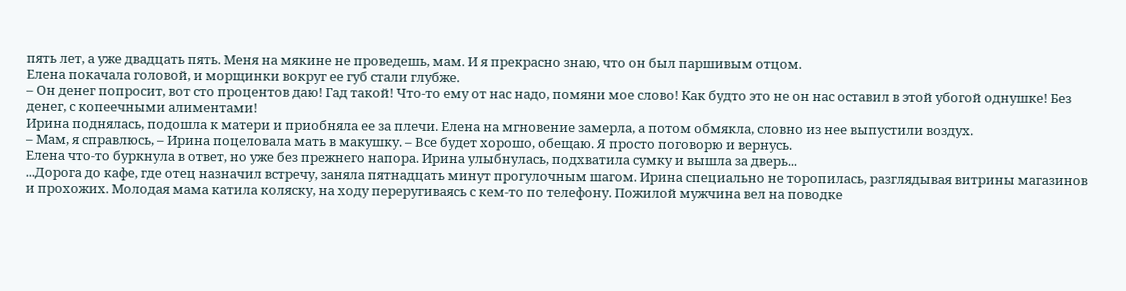пять лет, а уже двадцать пять. Меня на мякине не проведешь, мам. И я прекрасно знаю, что он был паршивым отцом.
Елена покачала головой, и морщинки вокруг ее губ стали глубже.
– Он денег попросит, вот сто процентов даю! Гад такой! Что-то ему от нас надо, помяни мое слово! Как будто это не он нас оставил в этой убогой однушке! Без денег, с копеечными алиментами!
Ирина поднялась, подошла к матери и приобняла ее за плечи. Елена на мгновение замерла, а потом обмякла, словно из нее выпустили воздух.
– Мам, я справлюсь, – Ирина поцеловала мать в макушку. – Все будет хорошо, обещаю. Я просто поговорю и вернусь.
Елена что-то буркнула в ответ, но уже без прежнего напора. Ирина улыбнулась, подхватила сумку и вышла за дверь...
...Дорога до кафе, где отец назначил встречу, заняла пятнадцать минут прогулочным шагом. Ирина специально не торопилась, разглядывая витрины магазинов и прохожих. Молодая мама катила коляску, на ходу переругиваясь с кем-то по телефону. Пожилой мужчина вел на поводке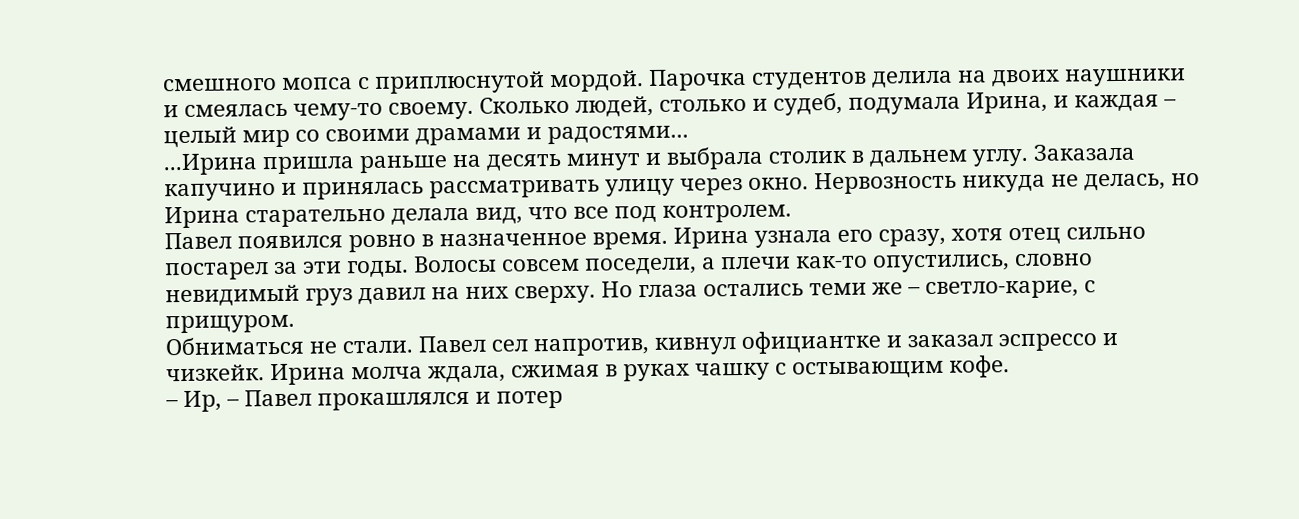смешного мопса с приплюснутой мордой. Парочка студентов делила на двоих наушники и смеялась чему-то своему. Сколько людей, столько и судеб, подумала Ирина, и каждая – целый мир со своими драмами и радостями...
...Ирина пришла раньше на десять минут и выбрала столик в дальнем углу. Заказала капучино и принялась рассматривать улицу через окно. Нервозность никуда не делась, но Ирина старательно делала вид, что все под контролем.
Павел появился ровно в назначенное время. Ирина узнала его сразу, хотя отец сильно постарел за эти годы. Волосы совсем поседели, а плечи как-то опустились, словно невидимый груз давил на них сверху. Но глаза остались теми же – светло-карие, с прищуром.
Обниматься не стали. Павел сел напротив, кивнул официантке и заказал эспрессо и чизкейк. Ирина молча ждала, сжимая в руках чашку с остывающим кофе.
– Ир, – Павел прокашлялся и потер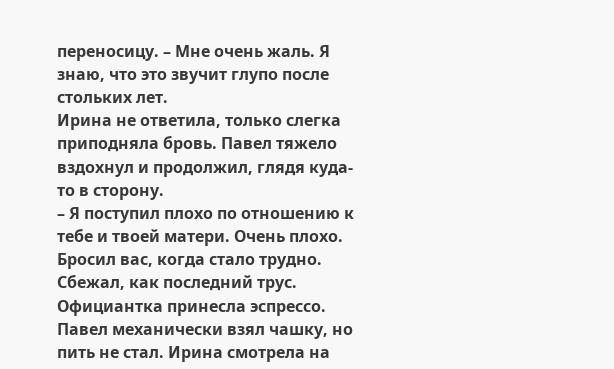переносицу. – Мне очень жаль. Я знаю, что это звучит глупо после стольких лет.
Ирина не ответила, только слегка приподняла бровь. Павел тяжело вздохнул и продолжил, глядя куда-то в сторону.
– Я поступил плохо по отношению к тебе и твоей матери. Очень плохо. Бросил вас, когда стало трудно. Сбежал, как последний трус.
Официантка принесла эспрессо. Павел механически взял чашку, но пить не стал. Ирина смотрела на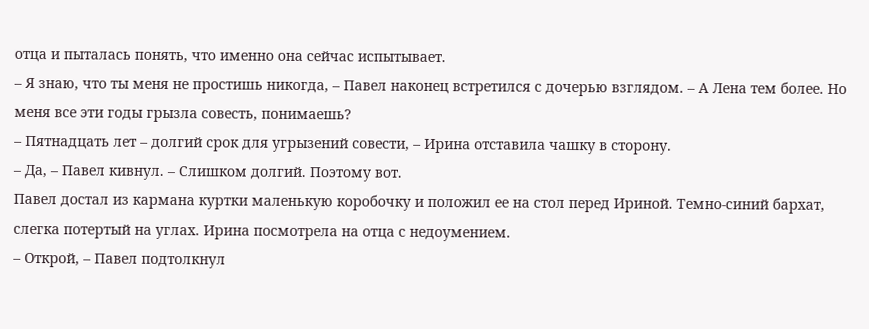отца и пыталась понять, что именно она сейчас испытывает.
– Я знаю, что ты меня не простишь никогда, – Павел наконец встретился с дочерью взглядом. – А Лена тем более. Но меня все эти годы грызла совесть, понимаешь?
– Пятнадцать лет – долгий срок для угрызений совести, – Ирина отставила чашку в сторону.
– Да, – Павел кивнул. – Слишком долгий. Поэтому вот.
Павел достал из кармана куртки маленькую коробочку и положил ее на стол перед Ириной. Темно-синий бархат, слегка потертый на углах. Ирина посмотрела на отца с недоумением.
– Открой, – Павел подтолкнул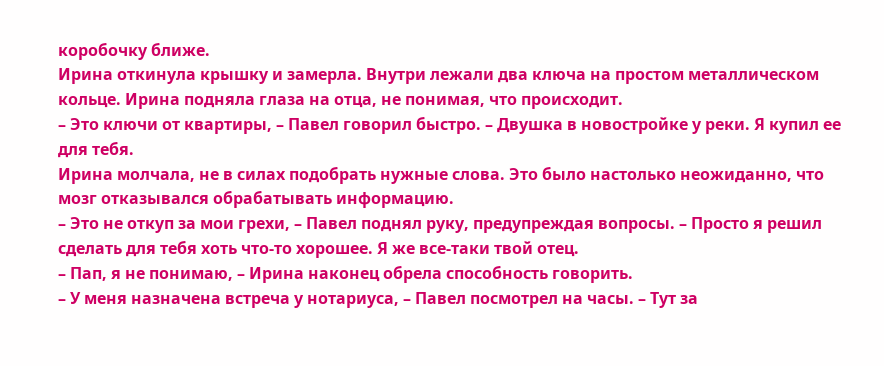коробочку ближе.
Ирина откинула крышку и замерла. Внутри лежали два ключа на простом металлическом кольце. Ирина подняла глаза на отца, не понимая, что происходит.
– Это ключи от квартиры, – Павел говорил быстро. – Двушка в новостройке у реки. Я купил ее для тебя.
Ирина молчала, не в силах подобрать нужные слова. Это было настолько неожиданно, что мозг отказывался обрабатывать информацию.
– Это не откуп за мои грехи, – Павел поднял руку, предупреждая вопросы. – Просто я решил сделать для тебя хоть что-то хорошее. Я же все-таки твой отец.
– Пап, я не понимаю, – Ирина наконец обрела способность говорить.
– У меня назначена встреча у нотариуса, – Павел посмотрел на часы. – Тут за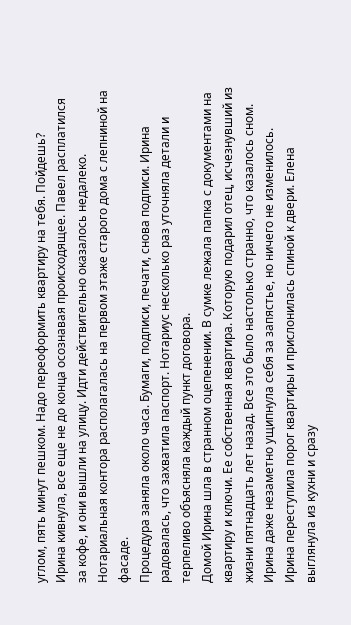углом, пять минут пешком. Надо переоформить квартиру на тебя. Пойдешь?
Ирина кивнула, все еще не до конца осознавая происходящее. Павел расплатился за кофе, и они вышли на улицу. Идти действительно оказалось недалеко. Нотариальная контора располагалась на первом этаже старого дома с лепниной на фасаде.
Процедура заняла около часа. Бумаги, подписи, печати, снова подписи. Ирина радовалась, что захватила паспорт. Нотариус несколько раз уточняла детали и терпеливо объясняла каждый пункт договора.
Домой Ирина шла в странном оцепенении. В сумке лежала папка с документами на квартиру и ключи. Ее собственная квартира. Которую подарил отец, исчезнувший из жизни пятнадцать лет назад. Все это было настолько странно, что казалось сном. Ирина даже незаметно ущипнула себя за запястье, но ничего не изменилось.
Ирина переступила порог квартиры и прислонилась спиной к двери. Елена выглянула из кухни и сразу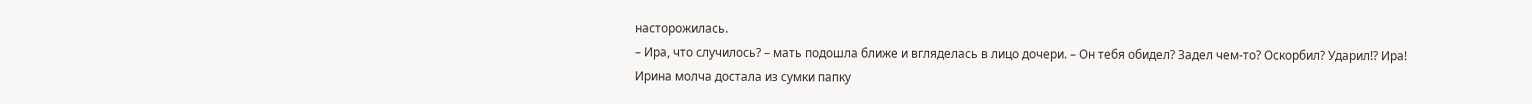насторожилась.
– Ира, что случилось? – мать подошла ближе и вгляделась в лицо дочери. – Он тебя обидел? Задел чем-то? Оскорбил? Ударил!? Ира!
Ирина молча достала из сумки папку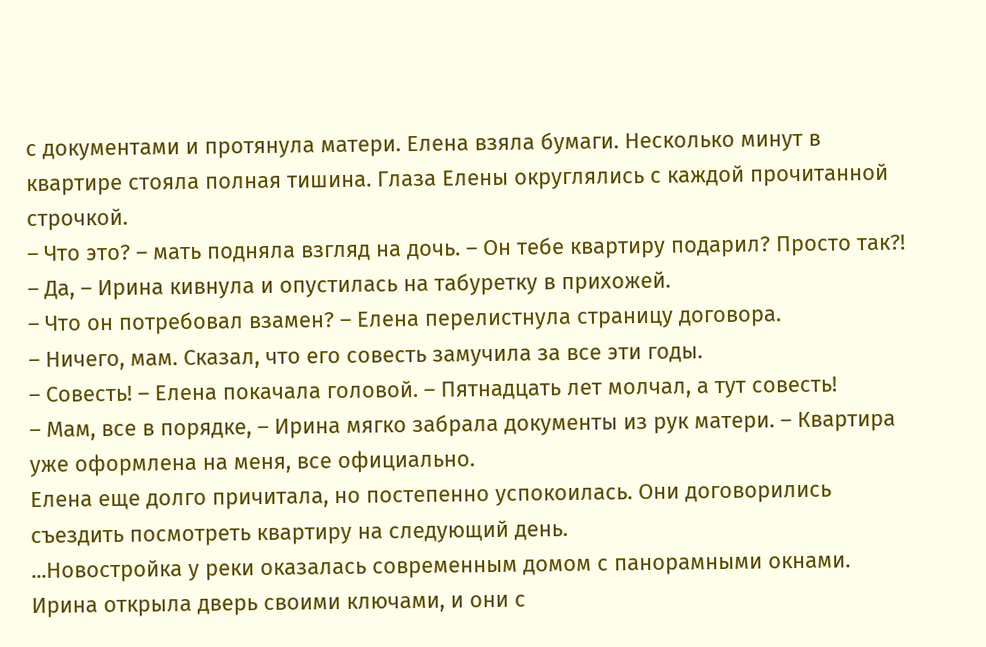с документами и протянула матери. Елена взяла бумаги. Несколько минут в квартире стояла полная тишина. Глаза Елены округлялись с каждой прочитанной строчкой.
– Что это? – мать подняла взгляд на дочь. – Он тебе квартиру подарил? Просто так?!
– Да, – Ирина кивнула и опустилась на табуретку в прихожей.
– Что он потребовал взамен? – Елена перелистнула страницу договора.
– Ничего, мам. Сказал, что его совесть замучила за все эти годы.
– Совесть! – Елена покачала головой. – Пятнадцать лет молчал, а тут совесть!
– Мам, все в порядке, – Ирина мягко забрала документы из рук матери. – Квартира уже оформлена на меня, все официально.
Елена еще долго причитала, но постепенно успокоилась. Они договорились съездить посмотреть квартиру на следующий день.
...Новостройка у реки оказалась современным домом с панорамными окнами. Ирина открыла дверь своими ключами, и они с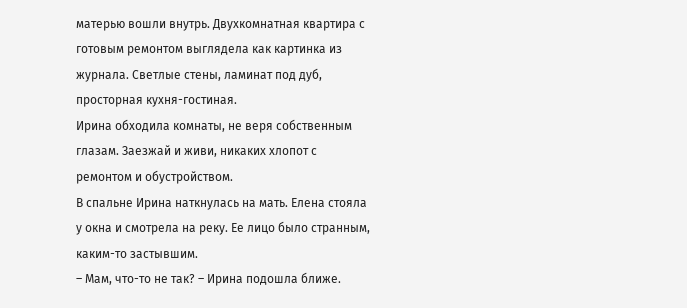матерью вошли внутрь. Двухкомнатная квартира с готовым ремонтом выглядела как картинка из журнала. Светлые стены, ламинат под дуб, просторная кухня-гостиная.
Ирина обходила комнаты, не веря собственным глазам. Заезжай и живи, никаких хлопот с ремонтом и обустройством.
В спальне Ирина наткнулась на мать. Елена стояла у окна и смотрела на реку. Ее лицо было странным, каким-то застывшим.
– Мам, что-то не так? – Ирина подошла ближе.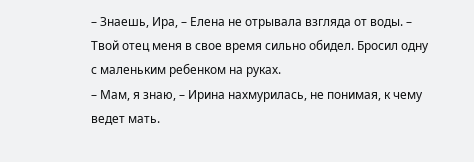– Знаешь, Ира, – Елена не отрывала взгляда от воды. – Твой отец меня в свое время сильно обидел. Бросил одну с маленьким ребенком на руках.
– Мам, я знаю, – Ирина нахмурилась, не понимая, к чему ведет мать.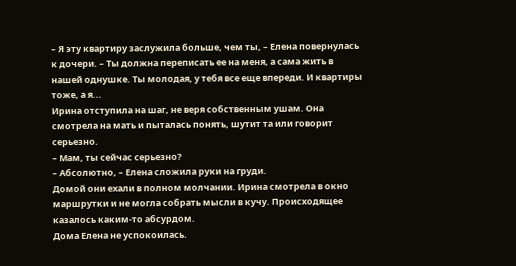– Я эту квартиру заслужила больше, чем ты, – Елена повернулась к дочери. – Ты должна переписать ее на меня, а сама жить в нашей однушке. Ты молодая, у тебя все еще впереди. И квартиры тоже, а я...
Ирина отступила на шаг, не веря собственным ушам. Она смотрела на мать и пыталась понять, шутит та или говорит серьезно.
– Мам, ты сейчас серьезно?
– Абсолютно, – Елена сложила руки на груди.
Домой они ехали в полном молчании. Ирина смотрела в окно маршрутки и не могла собрать мысли в кучу. Происходящее казалось каким-то абсурдом.
Дома Елена не успокоилась.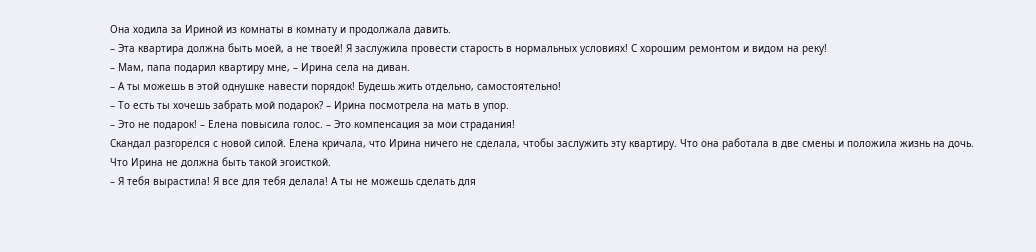Она ходила за Ириной из комнаты в комнату и продолжала давить.
– Эта квартира должна быть моей, а не твоей! Я заслужила провести старость в нормальных условиях! С хорошим ремонтом и видом на реку!
– Мам, папа подарил квартиру мне, – Ирина села на диван.
– А ты можешь в этой однушке навести порядок! Будешь жить отдельно, самостоятельно!
– То есть ты хочешь забрать мой подарок? – Ирина посмотрела на мать в упор.
– Это не подарок! – Елена повысила голос. – Это компенсация за мои страдания!
Скандал разгорелся с новой силой. Елена кричала, что Ирина ничего не сделала, чтобы заслужить эту квартиру. Что она работала в две смены и положила жизнь на дочь. Что Ирина не должна быть такой эгоисткой.
– Я тебя вырастила! Я все для тебя делала! А ты не можешь сделать для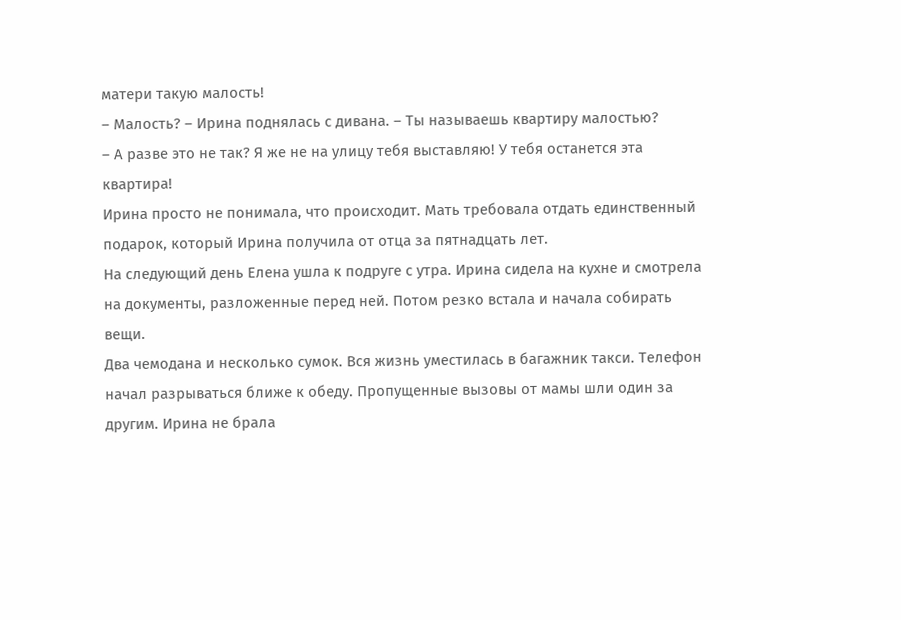матери такую малость!
– Малость? – Ирина поднялась с дивана. – Ты называешь квартиру малостью?
– А разве это не так? Я же не на улицу тебя выставляю! У тебя останется эта квартира!
Ирина просто не понимала, что происходит. Мать требовала отдать единственный подарок, который Ирина получила от отца за пятнадцать лет.
На следующий день Елена ушла к подруге с утра. Ирина сидела на кухне и смотрела на документы, разложенные перед ней. Потом резко встала и начала собирать вещи.
Два чемодана и несколько сумок. Вся жизнь уместилась в багажник такси. Телефон начал разрываться ближе к обеду. Пропущенные вызовы от мамы шли один за другим. Ирина не брала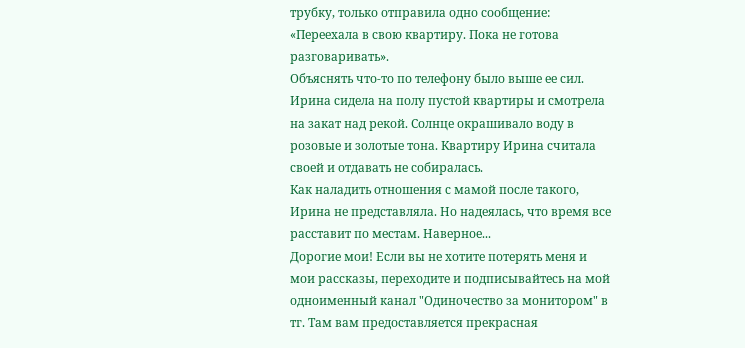трубку, только отправила одно сообщение:
«Переехала в свою квартиру. Пока не готова разговаривать».
Объяснять что-то по телефону было выше ее сил.
Ирина сидела на полу пустой квартиры и смотрела на закат над рекой. Солнце окрашивало воду в розовые и золотые тона. Квартиру Ирина считала своей и отдавать не собиралась.
Как наладить отношения с мамой после такого, Ирина не представляла. Но надеялась, что время все расставит по местам. Наверное...
Дорогие мои! Если вы не хотите потерять меня и мои рассказы, переходите и подписывайтесь на мой одноименный канал "Одиночество за монитором" в тг. Там вам предоставляется прекрасная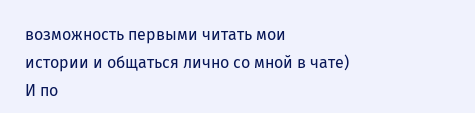возможность первыми читать мои истории и общаться лично со мной в чате) И по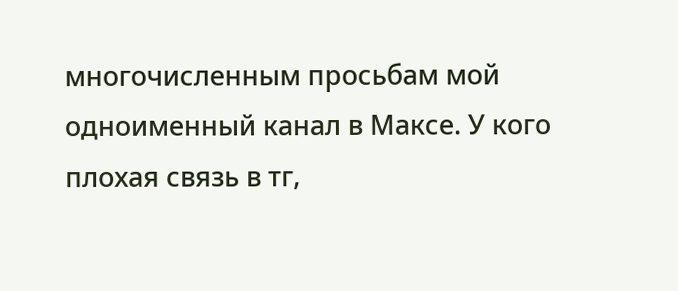многочисленным просьбам мой одноименный канал в Максе. У кого плохая связь в тг,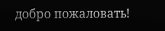добро пожаловать!